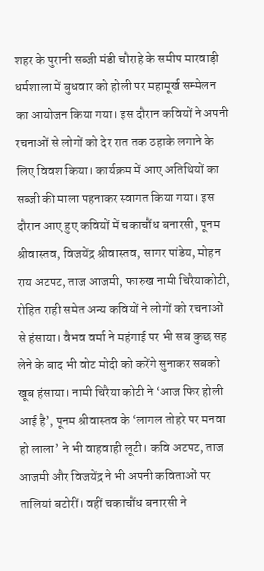शहर के पुरानी सब्जी मंडी चौराहे के समीप मारवाड़ी धर्मशाला में बुधवार को होली पर महामूर्ख सम्मेलन का आयोजन किया गया। इस दौरान कवियों ने अपनी रचनाओं से लोगों को देर रात तक ठहाके लगाने के लिए विवश किया। कार्यक्रम में आए अतिथियों का सब्जी की माला पहनाकर स्वागत किया गया। इस दौरान आए हुए कवियों में चकाचौंध बनारसी, पूनम श्रीवास्तव, विजयेंद्र श्रीवास्तव, सागर पांडेय, मोहन राय अटपट, ताज आजमी, फारुख नामी चिरैयाकोटी, रोहित राही समेत अन्य कवियों ने लोगों को रचनाओं से हंसाया। वैभव वर्मा ने महंगाई पर भी सब कुछ सह लेने के बाद भी वोट मोदी को करेंगे सुनाकर सबको खूब हंसाया। नामी चिरैया कोटी ने ‘आज फिर होली आई है’, पूनम श्रीवास्तव के ‘लागल तोहरे पर मनवा हो लाला’ ने भी वाहवाही लूटी। कवि अटपट, ताज आजमी और विजयेंद्र ने भी अपनी कविताओं पर तालियां बटोरीं। वहीं चकाचौंध बनारसी ने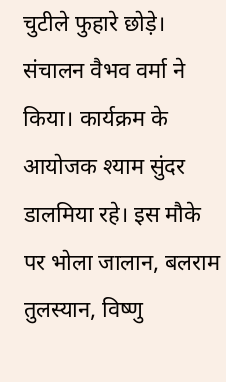चुटीले फुहारे छोड़े। संचालन वैभव वर्मा ने किया। कार्यक्रम के आयोजक श्याम सुंदर डालमिया रहे। इस मौके पर भोला जालान, बलराम तुलस्यान, विष्णु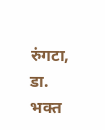रुंगटा, डा. भक्त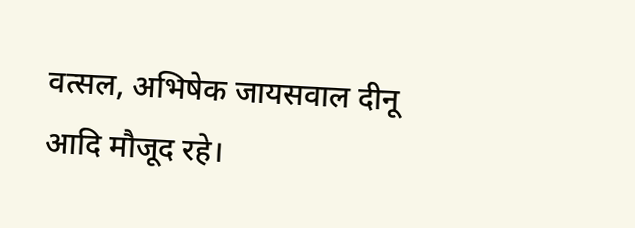वत्सल, अभिषेक जायसवाल दीनू आदि मौजूद रहे।